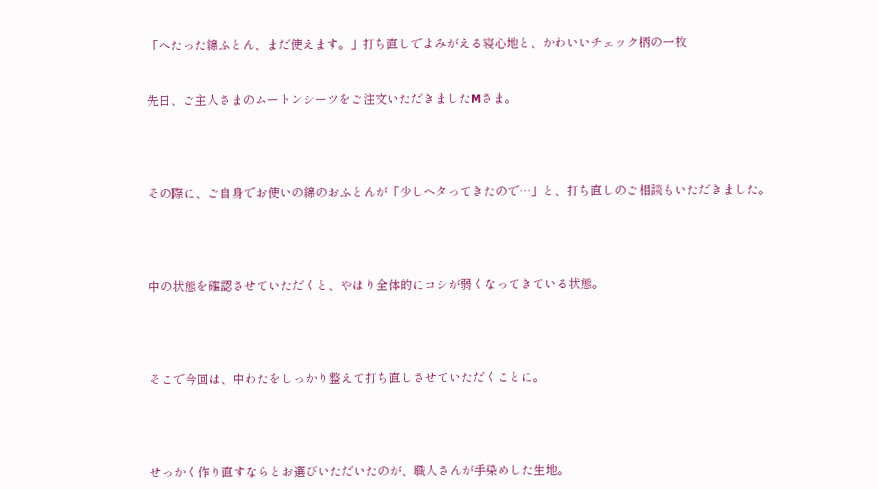「へたった綿ふとん、まだ使えます。」打ち直しでよみがえる寝心地と、かわいいチェック柄の一枚


先日、ご主人さまのムートンシーツをご注文いただきましたMさま。




その際に、ご自身でお使いの綿のおふとんが「少しヘタってきたので…」と、打ち直しのご相談もいただきました。




中の状態を確認させていただくと、やはり全体的にコシが弱くなってきている状態。




そこで今回は、中わたをしっかり整えて打ち直しさせていただくことに。




せっかく作り直すならとお選びいただいたのが、職人さんが手染めした生地。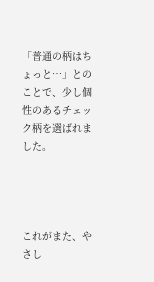「普通の柄はちょっと…」とのことで、少し個性のあるチェック柄を選ばれました。




これがまた、やさし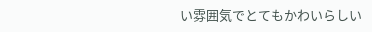い雰囲気でとてもかわいらしい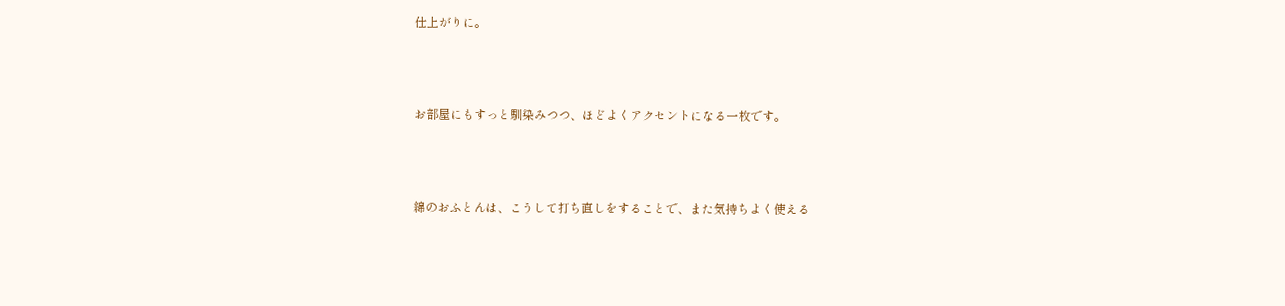仕上がりに。




お部屋にもすっと馴染みつつ、ほどよくアクセントになる一枚です。




綿のおふとんは、こうして打ち直しをすることで、また気持ちよく使える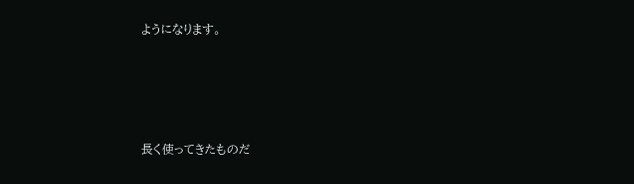ようになります。




長く使ってきたものだ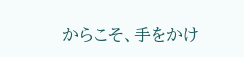からこそ、手をかけ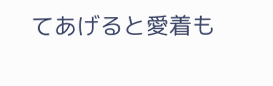てあげると愛着も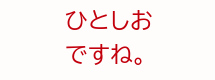ひとしおですね。